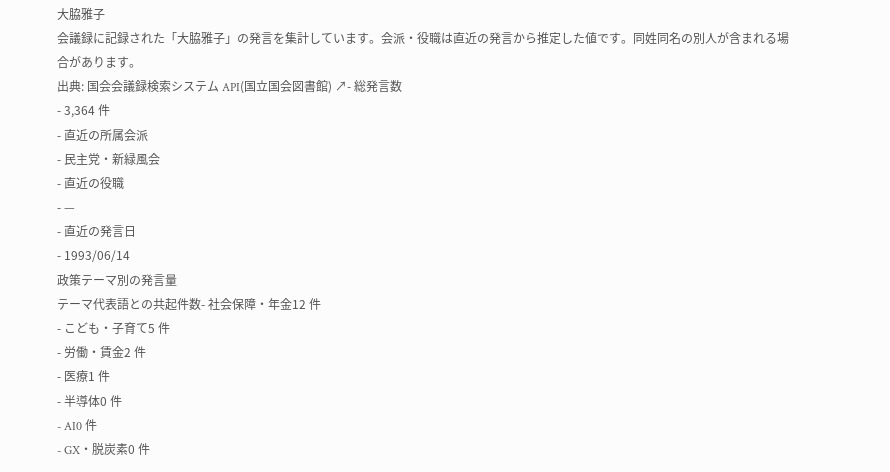大脇雅子
会議録に記録された「大脇雅子」の発言を集計しています。会派・役職は直近の発言から推定した値です。同姓同名の別人が含まれる場合があります。
出典: 国会会議録検索システム API(国立国会図書館) ↗- 総発言数
- 3,364 件
- 直近の所属会派
- 民主党・新緑風会
- 直近の役職
- —
- 直近の発言日
- 1993/06/14
政策テーマ別の発言量
テーマ代表語との共起件数- 社会保障・年金12 件
- こども・子育て5 件
- 労働・賃金2 件
- 医療1 件
- 半導体0 件
- AI0 件
- GX・脱炭素0 件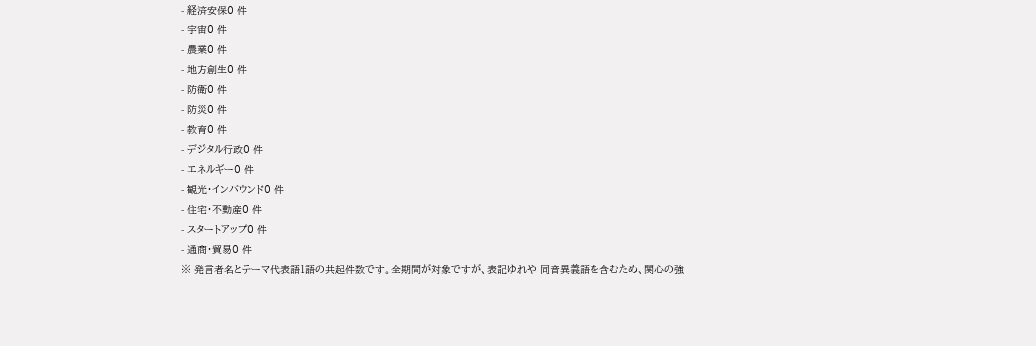- 経済安保0 件
- 宇宙0 件
- 農業0 件
- 地方創生0 件
- 防衛0 件
- 防災0 件
- 教育0 件
- デジタル行政0 件
- エネルギー0 件
- 観光・インバウンド0 件
- 住宅・不動産0 件
- スタートアップ0 件
- 通商・貿易0 件
※ 発言者名とテーマ代表語1語の共起件数です。全期間が対象ですが、表記ゆれや 同音異義語を含むため、関心の強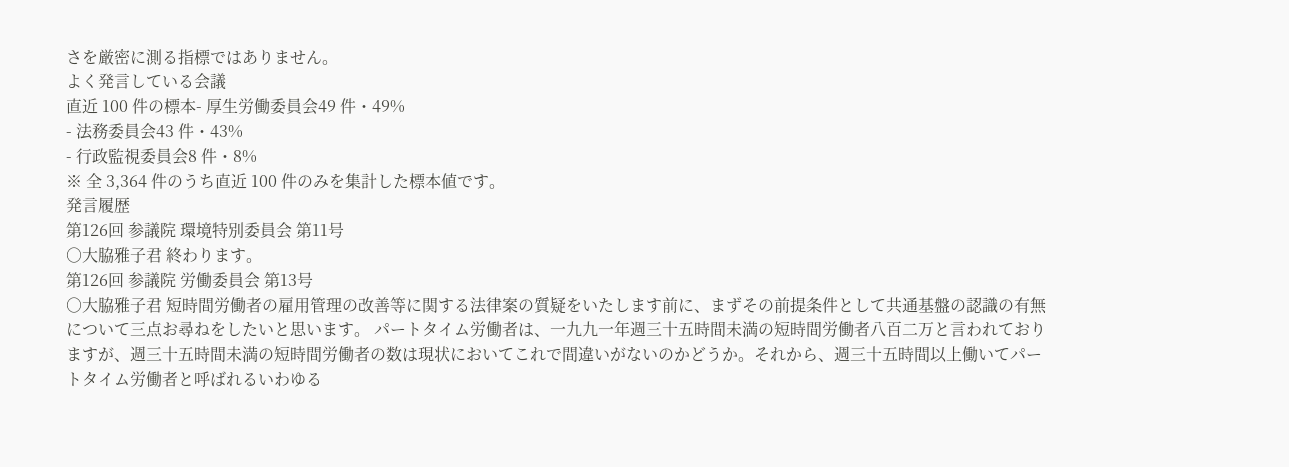さを厳密に測る指標ではありません。
よく発言している会議
直近 100 件の標本- 厚生労働委員会49 件・49%
- 法務委員会43 件・43%
- 行政監視委員会8 件・8%
※ 全 3,364 件のうち直近 100 件のみを集計した標本値です。
発言履歴
第126回 参議院 環境特別委員会 第11号
○大脇雅子君 終わります。
第126回 参議院 労働委員会 第13号
○大脇雅子君 短時間労働者の雇用管理の改善等に関する法律案の質疑をいたします前に、まずその前提条件として共通基盤の認識の有無について三点お尋ねをしたいと思います。 パートタイム労働者は、一九九一年週三十五時間未満の短時間労働者八百二万と言われておりますが、週三十五時間未満の短時間労働者の数は現状においてこれで間違いがないのかどうか。それから、週三十五時間以上働いてパートタイム労働者と呼ばれるいわゆる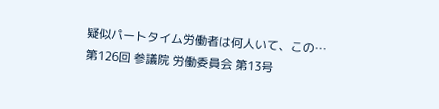疑似パートタイム労働者は何人いて、この…
第126回 参議院 労働委員会 第13号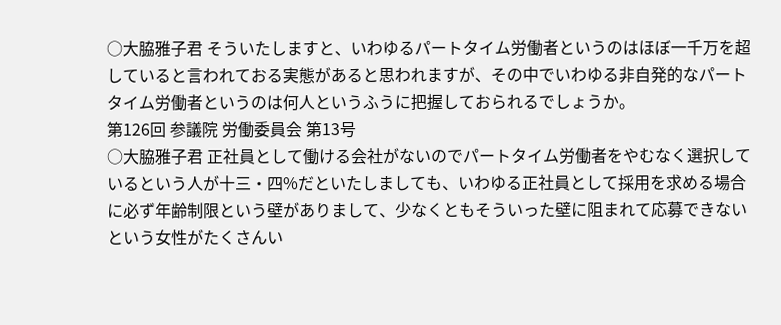○大脇雅子君 そういたしますと、いわゆるパートタイム労働者というのはほぼ一千万を超していると言われておる実態があると思われますが、その中でいわゆる非自発的なパートタイム労働者というのは何人というふうに把握しておられるでしょうか。
第126回 参議院 労働委員会 第13号
○大脇雅子君 正社員として働ける会社がないのでパートタイム労働者をやむなく選択しているという人が十三・四%だといたしましても、いわゆる正社員として採用を求める場合に必ず年齢制限という壁がありまして、少なくともそういった壁に阻まれて応募できないという女性がたくさんい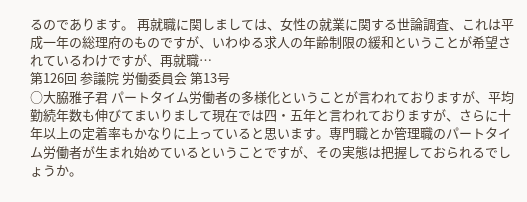るのであります。 再就職に関しましては、女性の就業に関する世論調査、これは平成一年の総理府のものですが、いわゆる求人の年齢制限の緩和ということが希望されているわけですが、再就職…
第126回 参議院 労働委員会 第13号
○大脇雅子君 パートタイム労働者の多様化ということが言われておりますが、平均勤続年数も伸びてまいりまして現在では四・五年と言われておりますが、さらに十年以上の定着率もかなりに上っていると思います。専門職とか管理職のパートタイム労働者が生まれ始めているということですが、その実態は把握しておられるでしょうか。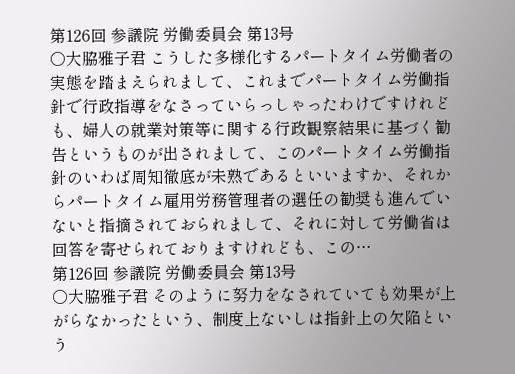第126回 参議院 労働委員会 第13号
○大脇雅子君 こうした多様化するパートタイム労働者の実態を踏まえられまして、これまでパートタイム労働指針で行政指導をなさっていらっしゃったわけですけれども、婦人の就業対策等に関する行政観察結果に基づく勧告というものが出されまして、このパートタイム労働指針のいわば周知徹底が未熟であるといいますか、それからパートタイム雇用労務管理者の選任の勧奨も進んでいないと指摘されておられまして、それに対して労働省は回答を寄せられておりますけれども、この…
第126回 参議院 労働委員会 第13号
○大脇雅子君 そのように努力をなされていても効果が上がらなかったという、制度上ないしは指針上の欠陥という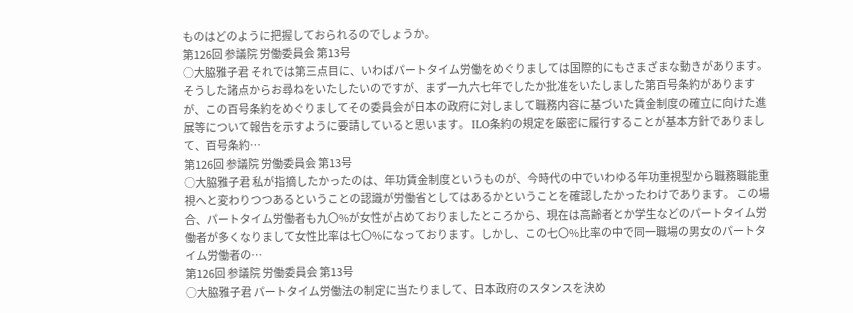ものはどのように把握しておられるのでしょうか。
第126回 参議院 労働委員会 第13号
○大脇雅子君 それでは第三点目に、いわばパートタイム労働をめぐりましては国際的にもさまざまな動きがあります。そうした諸点からお尋ねをいたしたいのですが、まず一九六七年でしたか批准をいたしました第百号条約がありますが、この百号条約をめぐりましてその委員会が日本の政府に対しまして職務内容に基づいた賃金制度の確立に向けた進展等について報告を示すように要請していると思います。 ILO条約の規定を厳密に履行することが基本方針でありまして、百号条約…
第126回 参議院 労働委員会 第13号
○大脇雅子君 私が指摘したかったのは、年功賃金制度というものが、今時代の中でいわゆる年功重視型から職務職能重視へと変わりつつあるということの認識が労働省としてはあるかということを確認したかったわけであります。 この場合、パートタイム労働者も九〇%が女性が占めておりましたところから、現在は高齢者とか学生などのパートタイム労働者が多くなりまして女性比率は七〇%になっております。しかし、この七〇%比率の中で同一職場の男女のパートタイム労働者の…
第126回 参議院 労働委員会 第13号
○大脇雅子君 パートタイム労働法の制定に当たりまして、日本政府のスタンスを決め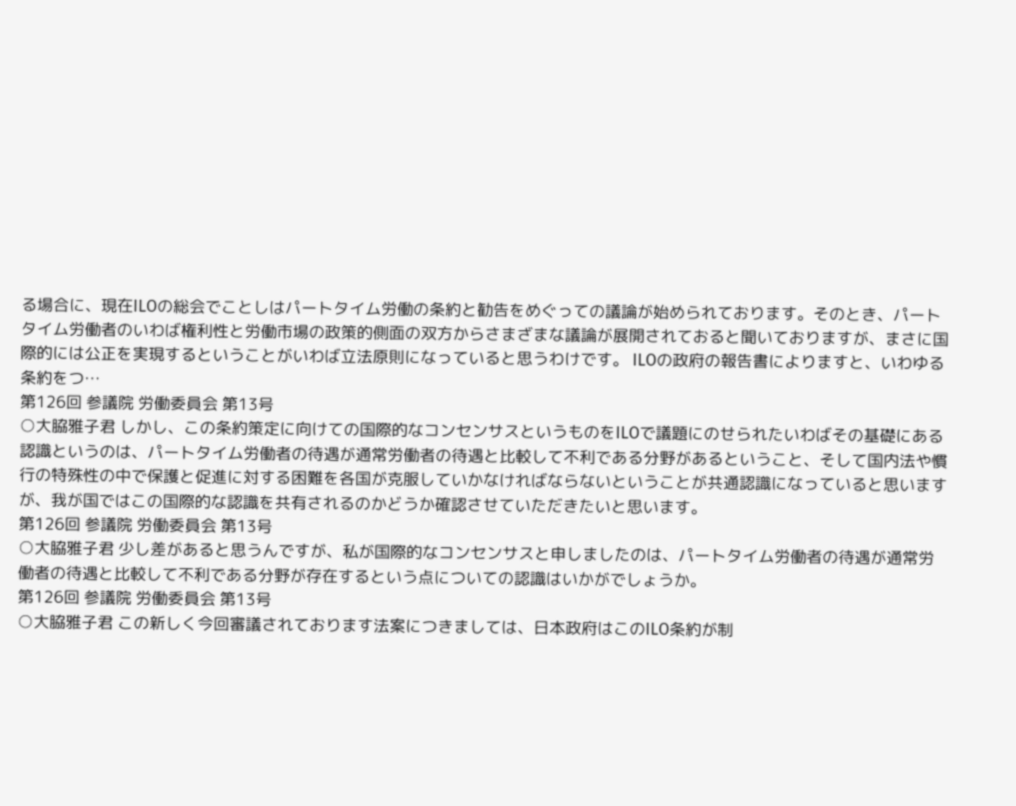る場合に、現在ILOの総会でことしはパートタイム労働の条約と勧告をめぐっての議論が始められております。そのとき、パートタイム労働者のいわば権利性と労働市場の政策的側面の双方からさまざまな議論が展開されておると聞いておりますが、まさに国際的には公正を実現するということがいわば立法原則になっていると思うわけです。 ILOの政府の報告書によりますと、いわゆる条約をつ…
第126回 参議院 労働委員会 第13号
○大脇雅子君 しかし、この条約策定に向けての国際的なコンセンサスというものをILOで議題にのせられたいわばその基礎にある認識というのは、パートタイム労働者の待遇が通常労働者の待遇と比較して不利である分野があるということ、そして国内法や慣行の特殊性の中で保護と促進に対する困難を各国が克服していかなければならないということが共通認識になっていると思いますが、我が国ではこの国際的な認識を共有されるのかどうか確認させていただきたいと思います。
第126回 参議院 労働委員会 第13号
○大脇雅子君 少し差があると思うんですが、私が国際的なコンセンサスと申しましたのは、パートタイム労働者の待遇が通常労働者の待遇と比較して不利である分野が存在するという点についての認識はいかがでしょうか。
第126回 参議院 労働委員会 第13号
○大脇雅子君 この新しく今回審議されております法案につきましては、日本政府はこのILO条約が制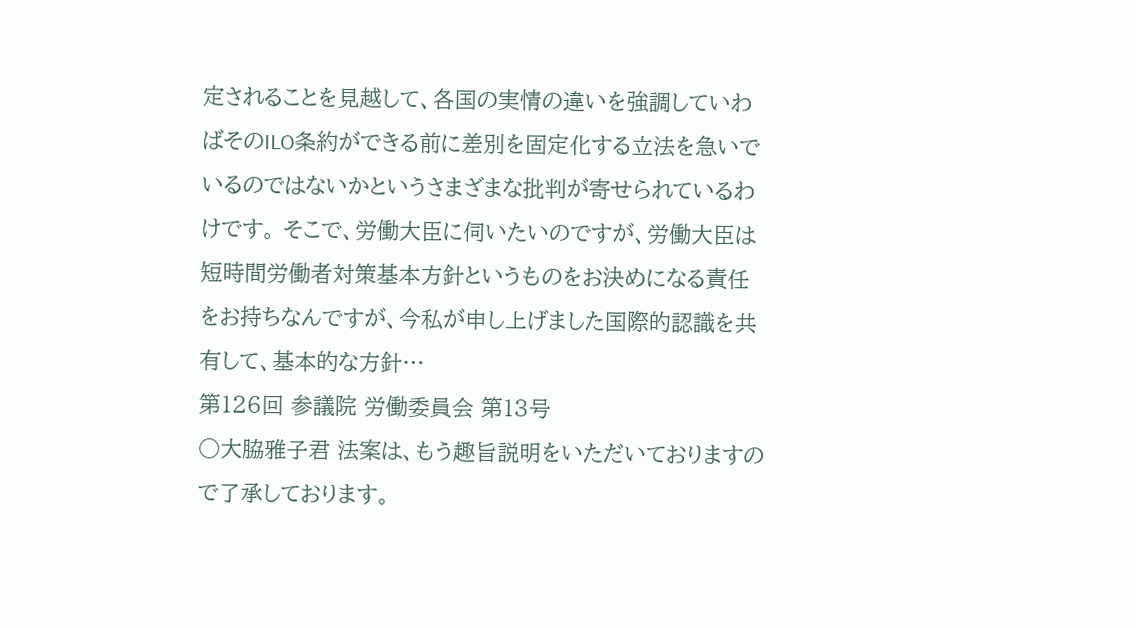定されることを見越して、各国の実情の違いを強調していわばそのILO条約ができる前に差別を固定化する立法を急いでいるのではないかというさまざまな批判が寄せられているわけです。 そこで、労働大臣に伺いたいのですが、労働大臣は短時間労働者対策基本方針というものをお決めになる責任をお持ちなんですが、今私が申し上げました国際的認識を共有して、基本的な方針…
第126回 参議院 労働委員会 第13号
○大脇雅子君 法案は、もう趣旨説明をいただいておりますので了承しております。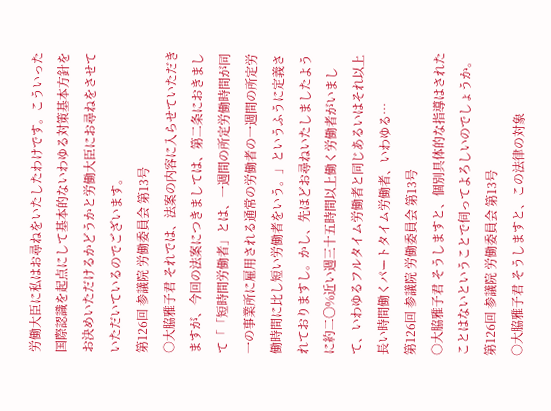労働大臣に私はお尋ねをいたしたわけです。こういった国際認識を起点にして基本的ないわゆる対策基本方針をお決めいただけるかどうかと労働大臣にお尋ねをさせていただいているのでございます。
第126回 参議院 労働委員会 第13号
○大脇雅子君 それでは、法案の内容に入らせていただきますが、今回の法案につきましては、第二条におきまして「「短時間労働者」とは、一週間の所定労働時間が同一の事業所に雇用される通常の労働者の一週間の所定労働時間に比し短い労働者をいう。」というふうに定義されておりますし。かし、先ほどお尋ねいたしましたように約二〇%近い週三十五時間以上働く労働者がいまして、いわゆるフルタイム労働者と同じあるいはそれ以上長い時間働くパートタイム労働者、いわゆる…
第126回 参議院 労働委員会 第13号
○大脇雅子君 そうしますと、個別具体的な指導はされたことはないということで伺ってよろしいのでしょうか。
第126回 参議院 労働委員会 第13号
○大脇雅子君 そうしますと、この法律の対象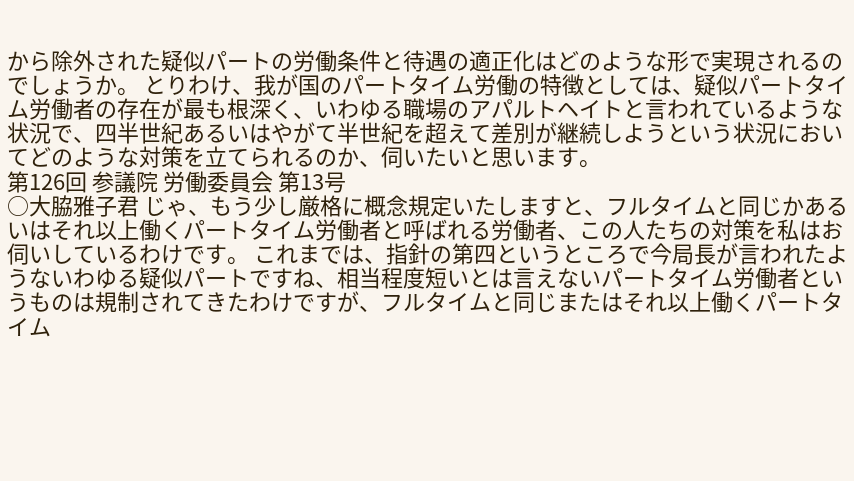から除外された疑似パートの労働条件と待遇の適正化はどのような形で実現されるのでしょうか。 とりわけ、我が国のパートタイム労働の特徴としては、疑似パートタイム労働者の存在が最も根深く、いわゆる職場のアパルトヘイトと言われているような状況で、四半世紀あるいはやがて半世紀を超えて差別が継続しようという状況においてどのような対策を立てられるのか、伺いたいと思います。
第126回 参議院 労働委員会 第13号
○大脇雅子君 じゃ、もう少し厳格に概念規定いたしますと、フルタイムと同じかあるいはそれ以上働くパートタイム労働者と呼ばれる労働者、この人たちの対策を私はお伺いしているわけです。 これまでは、指針の第四というところで今局長が言われたようないわゆる疑似パートですね、相当程度短いとは言えないパートタイム労働者というものは規制されてきたわけですが、フルタイムと同じまたはそれ以上働くパートタイム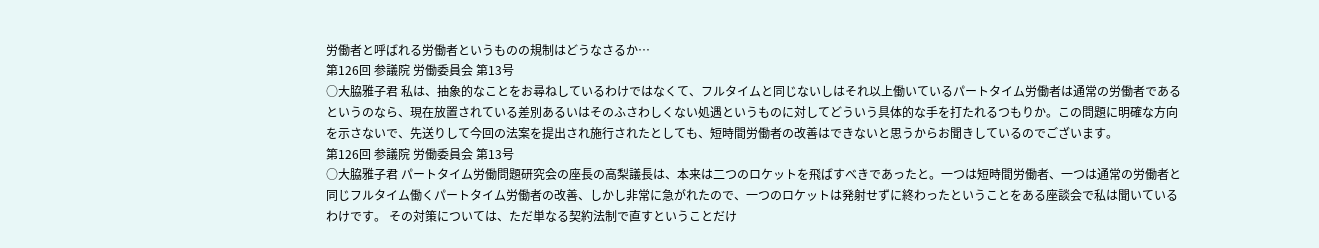労働者と呼ばれる労働者というものの規制はどうなさるか…
第126回 参議院 労働委員会 第13号
○大脇雅子君 私は、抽象的なことをお尋ねしているわけではなくて、フルタイムと同じないしはそれ以上働いているパートタイム労働者は通常の労働者であるというのなら、現在放置されている差別あるいはそのふさわしくない処遇というものに対してどういう具体的な手を打たれるつもりか。この問題に明確な方向を示さないで、先送りして今回の法案を提出され施行されたとしても、短時間労働者の改善はできないと思うからお聞きしているのでございます。
第126回 参議院 労働委員会 第13号
○大脇雅子君 パートタイム労働問題研究会の座長の高梨議長は、本来は二つのロケットを飛ばすべきであったと。一つは短時間労働者、一つは通常の労働者と同じフルタイム働くパートタイム労働者の改善、しかし非常に急がれたので、一つのロケットは発射せずに終わったということをある座談会で私は聞いているわけです。 その対策については、ただ単なる契約法制で直すということだけ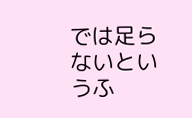では足らないというふ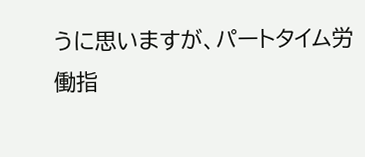うに思いますが、パートタイム労働指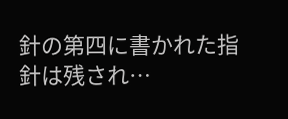針の第四に書かれた指針は残され…